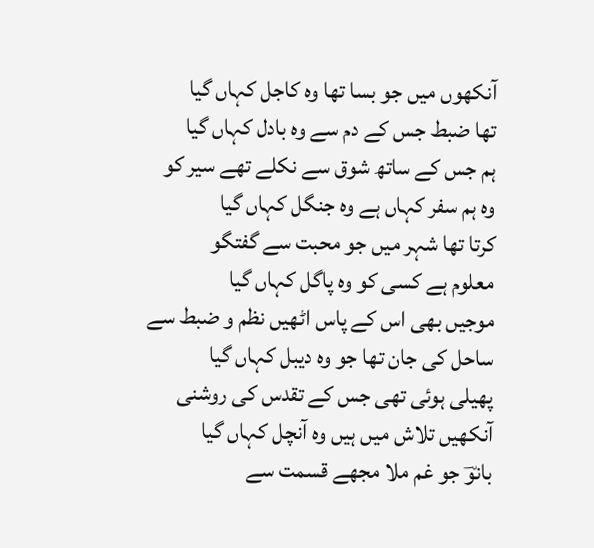آنکھوں میں جو بسا تھا وہ کاجل کہاں گیا
تھا ضبط جس کے دم سے وہ بادل کہاں گیا
ہم جس کے ساتھ شوق سے نکلے تھے سیر کو
وہ ہم سفر کہاں ہے وہ جنگل کہاں گیا
کرتا تھا شہر میں جو محبت سے گفتگو
معلوم ہے کسی کو وہ پاگل کہاں گیا
موجیں بھی اس کے پاس اٹھیں نظم و ضبط سے
ساحل کی جان تھا جو وہ دیبل کہاں گیا
پھیلی ہوئی تھی جس کے تقدس کی روشنی
آنکھیں تلاش میں ہیں وہ آنچل کہاں گیا
بانوؔ جو غم ملا مجھے قسمت سے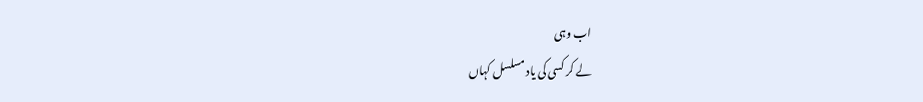اب وہی
لے کر کسی کی یاد مسلسل کہاں